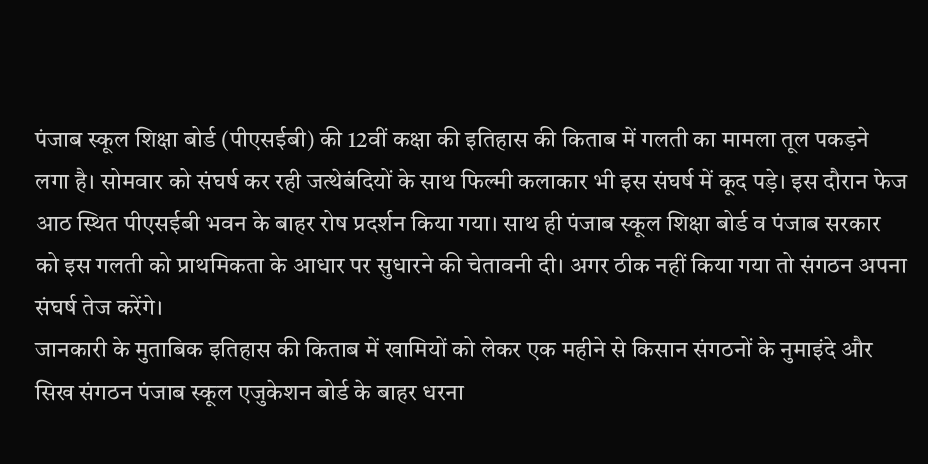पंजाब स्कूल शिक्षा बोर्ड (पीएसईबी) की 12वीं कक्षा की इतिहास की किताब में गलती का मामला तूल पकड़ने लगा है। सोमवार को संघर्ष कर रही जत्थेबंदियों के साथ फिल्मी कलाकार भी इस संघर्ष में कूद पड़े। इस दौरान फेज आठ स्थित पीएसईबी भवन के बाहर रोष प्रदर्शन किया गया। साथ ही पंजाब स्कूल शिक्षा बोर्ड व पंजाब सरकार को इस गलती को प्राथमिकता के आधार पर सुधारने की चेतावनी दी। अगर ठीक नहीं किया गया तो संगठन अपना संघर्ष तेज करेंगे।
जानकारी के मुताबिक इतिहास की किताब में खामियों को लेकर एक महीने से किसान संगठनों के नुमाइंदे और सिख संगठन पंजाब स्कूल एजुकेशन बोर्ड के बाहर धरना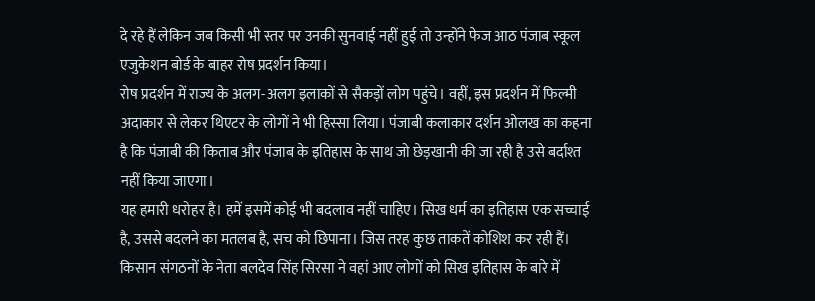दे रहे हैं लेकिन जब किसी भी स्तर पर उनकी सुनवाई नहीं हुई तो उन्होंने फेज आठ पंजाब स्कूल एजुकेशन बोर्ड के बाहर रोष प्रदर्शन किया।
रोष प्रदर्शन में राज्य के अलग-अलग इलाकों से सैकड़ों लोग पहुंचे। वहीं, इस प्रदर्शन में फिल्मी अदाकार से लेकर थिएटर के लोगों ने भी हिस्सा लिया। पंजाबी कलाकार दर्शन ओलख का कहना है कि पंजाबी की किताब और पंजाब के इतिहास के साथ जो छेड़खानी की जा रही है उसे बर्दाश्त नहीं किया जाएगा।
यह हमारी धरोहर है। हमें इसमें कोई भी बदलाव नहीं चाहिए। सिख धर्म का इतिहास एक सच्चाई है, उससे बदलने का मतलब है, सच को छिपाना। जिस तरह कुछ ताकतें कोशिश कर रही हैं। किसान संगठनों के नेता बलदेव सिंह सिरसा ने वहां आए लोगों को सिख इतिहास के बारे में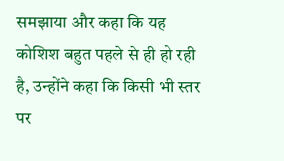समझाया और कहा कि यह कोशिश बहुत पहले से ही हो रही है, उन्होंने कहा कि किसी भी स्तर पर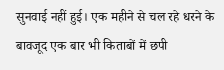सुनवाई नहीं हुई। एक महीने से चल रहे धरने के बावजूद एक बार भी किताबों में छपी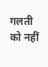गलती को नहीं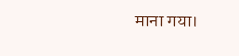माना गया।